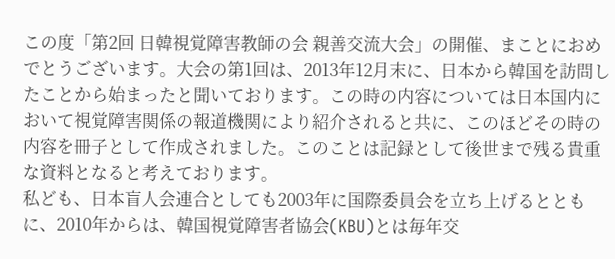この度「第2回 日韓視覚障害教師の会 親善交流大会」の開催、まことにおめでとうございます。大会の第1回は、2013年12月末に、日本から韓国を訪問したことから始まったと聞いております。この時の内容については日本国内において視覚障害関係の報道機関により紹介されると共に、このほどその時の内容を冊子として作成されました。このことは記録として後世まで残る貴重な資料となると考えております。
私ども、日本盲人会連合としても2003年に国際委員会を立ち上げるとともに、2010年からは、韓国視覚障害者協会(KBU)とは毎年交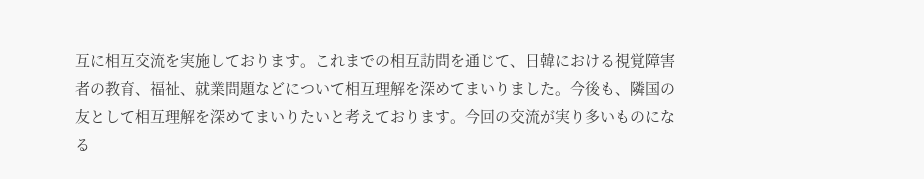互に相互交流を実施しております。これまでの相互訪問を通じて、日韓における視覚障害者の教育、福祉、就業問題などについて相互理解を深めてまいりました。今後も、隣国の友として相互理解を深めてまいりたいと考えております。今回の交流が実り多いものになる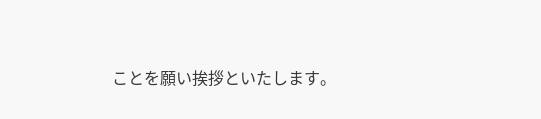ことを願い挨拶といたします。